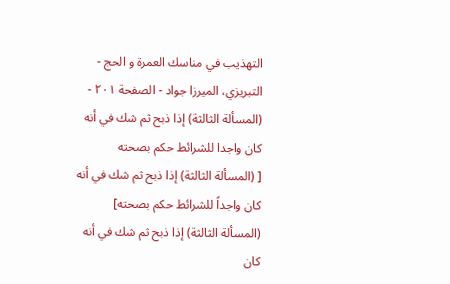التهذيب في مناسك العمرة و الحج - التبريزي، الميرزا جواد - الصفحة ٢٠١ - (المسألة الثالثة) إذا ذبح ثم شك في أنه كان واجدا للشرائط حكم بصحته
[ (المسألة الثالثة) إذا ذبح ثم شك في أنه كان واجداً للشرائط حكم بصحته]
(المسألة الثالثة) إذا ذبح ثم شك في أنه كان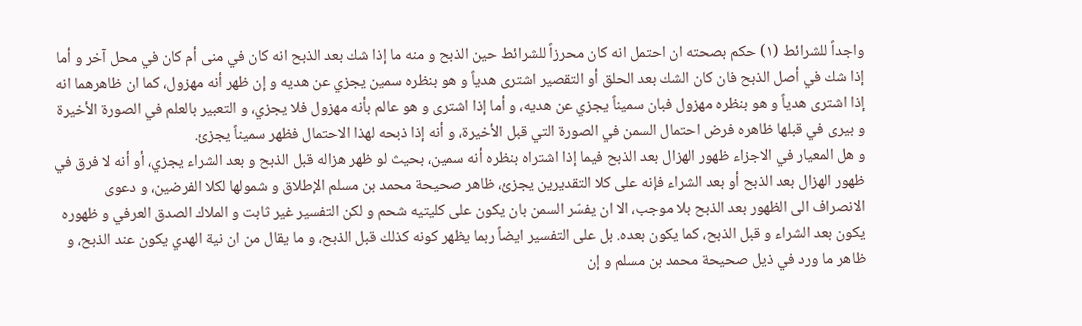واجداً للشرائط (١) حكم بصحته ان احتمل انه كان محرزاً للشرائط حين الذبح و منه ما إذا شك بعد الذبح انه كان في منى أم كان في محل آخر و أما إذا شك في أصل الذبح فان كان الشك بعد الحلق أو التقصير اشترى هدياً و هو بنظره سمين يجزي عن هديه و إن ظهر أنه مهزول، كما ان ظاهرهما انه إذا اشترى هدياً و هو بنظره مهزول فبان سميناً يجزي عن هديه، و أما إذا اشترى و هو عالم بأنه مهزول فلا يجزي، و التعبير بالعلم في الصورة الأخيرة و بيرى في قبلها ظاهره فرض احتمال السمن في الصورة التي قبل الأخيرة، و أنه إذا ذبحه لهذا الاحتمال فظهر سميناً يجزئ.
و هل المعيار في الاجزاء ظهور الهزال بعد الذبح فيما إذا اشتراه بنظره أنه سمين، بحيث لو ظهر هزاله قبل الذبح و بعد الشراء يجزي، أو أنه لا فرق في ظهور الهزال بعد الذبح أو بعد الشراء فإنه على كلا التقديرين يجزئ، ظاهر صحيحة محمد بن مسلم الإطلاق و شمولها لكلا الفرضين، و دعوى الانصراف الى الظهور بعد الذبح بلا موجب، الا ان يفسّر السمن بان يكون على كليتيه شحم و لكن التفسير غير ثابت و الملاك الصدق العرفي و ظهوره يكون بعد الشراء و قبل الذبح، كما يكون بعده. بل على التفسير ايضاً ربما يظهر كونه كذلك قبل الذبح، و ما يقال من ان نية الهدي يكون عند الذبح، و ظاهر ما ورد في ذيل صحيحة محمد بن مسلم و إن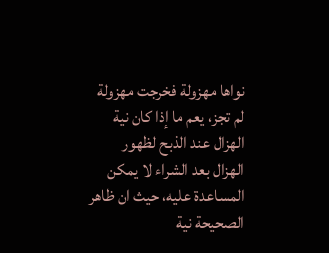نواها مهزولة فخرجت مهزولة لم تجز، يعم ما إذا كان نية الهزال عند الذبح لظهور الهزال بعد الشراء لا يمكن المساعدة عليه، حيث ان ظاهر الصحيحة نية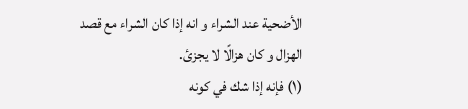الأضحية عند الشراء و انه إذا كان الشراء مع قصد الهزال و كان هزالًا لا يجزئ.
(١) فإنه إذا شك في كونه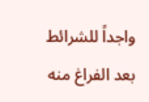واجداً للشرائط بعد الفراغ منه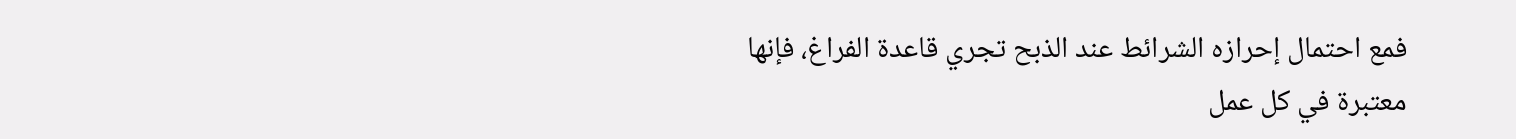فمع احتمال إحرازه الشرائط عند الذبح تجري قاعدة الفراغ، فإنها معتبرة في كل عمل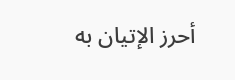أحرز الإتيان به